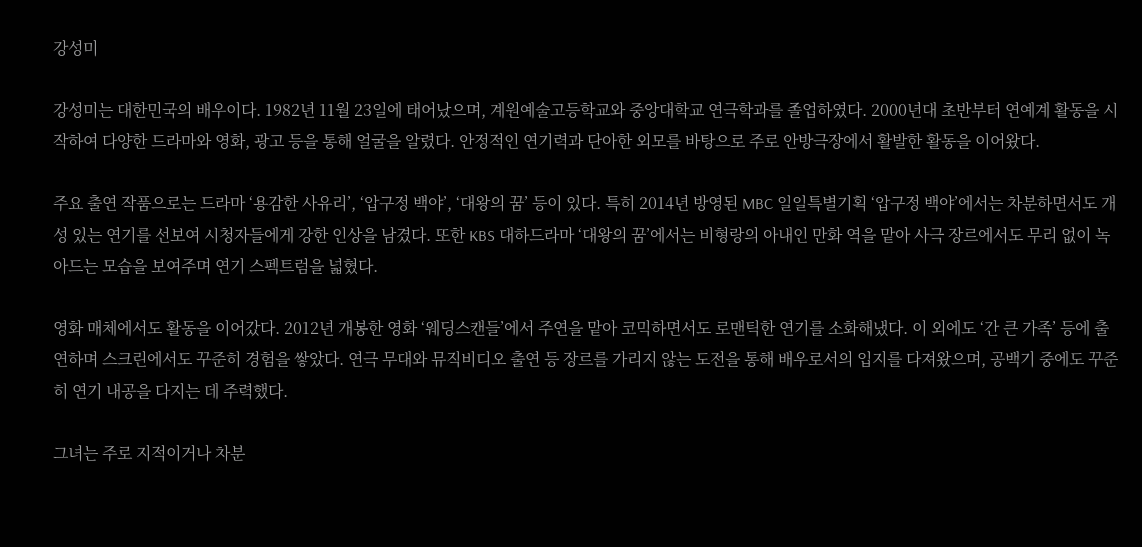강성미

강성미는 대한민국의 배우이다. 1982년 11월 23일에 태어났으며, 계원예술고등학교와 중앙대학교 연극학과를 졸업하였다. 2000년대 초반부터 연예계 활동을 시작하여 다양한 드라마와 영화, 광고 등을 통해 얼굴을 알렸다. 안정적인 연기력과 단아한 외모를 바탕으로 주로 안방극장에서 활발한 활동을 이어왔다.

주요 출연 작품으로는 드라마 ‘용감한 사유리’, ‘압구정 백야’, ‘대왕의 꿈’ 등이 있다. 특히 2014년 방영된 MBC 일일특별기획 ‘압구정 백야’에서는 차분하면서도 개성 있는 연기를 선보여 시청자들에게 강한 인상을 남겼다. 또한 KBS 대하드라마 ‘대왕의 꿈’에서는 비형랑의 아내인 만화 역을 맡아 사극 장르에서도 무리 없이 녹아드는 모습을 보여주며 연기 스펙트럼을 넓혔다.

영화 매체에서도 활동을 이어갔다. 2012년 개봉한 영화 ‘웨딩스캔들’에서 주연을 맡아 코믹하면서도 로맨틱한 연기를 소화해냈다. 이 외에도 ‘간 큰 가족’ 등에 출연하며 스크린에서도 꾸준히 경험을 쌓았다. 연극 무대와 뮤직비디오 출연 등 장르를 가리지 않는 도전을 통해 배우로서의 입지를 다져왔으며, 공백기 중에도 꾸준히 연기 내공을 다지는 데 주력했다.

그녀는 주로 지적이거나 차분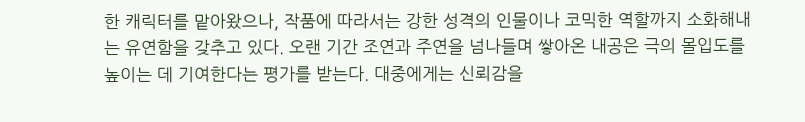한 캐릭터를 맡아왔으나, 작품에 따라서는 강한 성격의 인물이나 코믹한 역할까지 소화해내는 유연함을 갖추고 있다. 오랜 기간 조연과 주연을 넘나들며 쌓아온 내공은 극의 몰입도를 높이는 데 기여한다는 평가를 받는다. 대중에게는 신뢰감을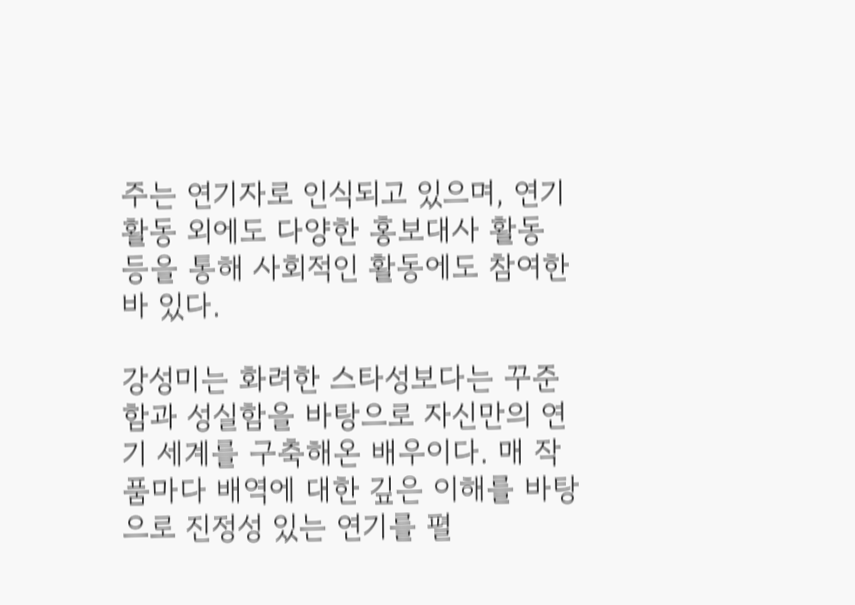주는 연기자로 인식되고 있으며, 연기 활동 외에도 다양한 홍보대사 활동 등을 통해 사회적인 활동에도 참여한 바 있다.

강성미는 화려한 스타성보다는 꾸준함과 성실함을 바탕으로 자신만의 연기 세계를 구축해온 배우이다. 매 작품마다 배역에 대한 깊은 이해를 바탕으로 진정성 있는 연기를 펼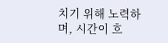치기 위해 노력하며, 시간이 흐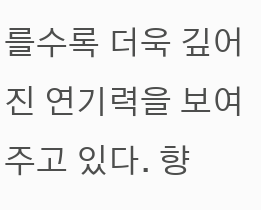를수록 더욱 깊어진 연기력을 보여주고 있다. 향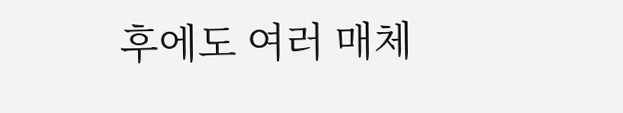후에도 여러 매체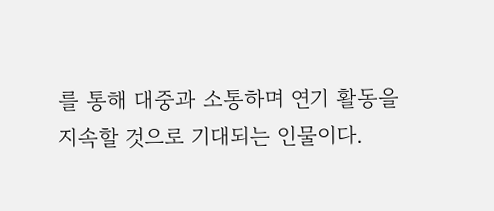를 통해 대중과 소통하며 연기 활동을 지속할 것으로 기대되는 인물이다.